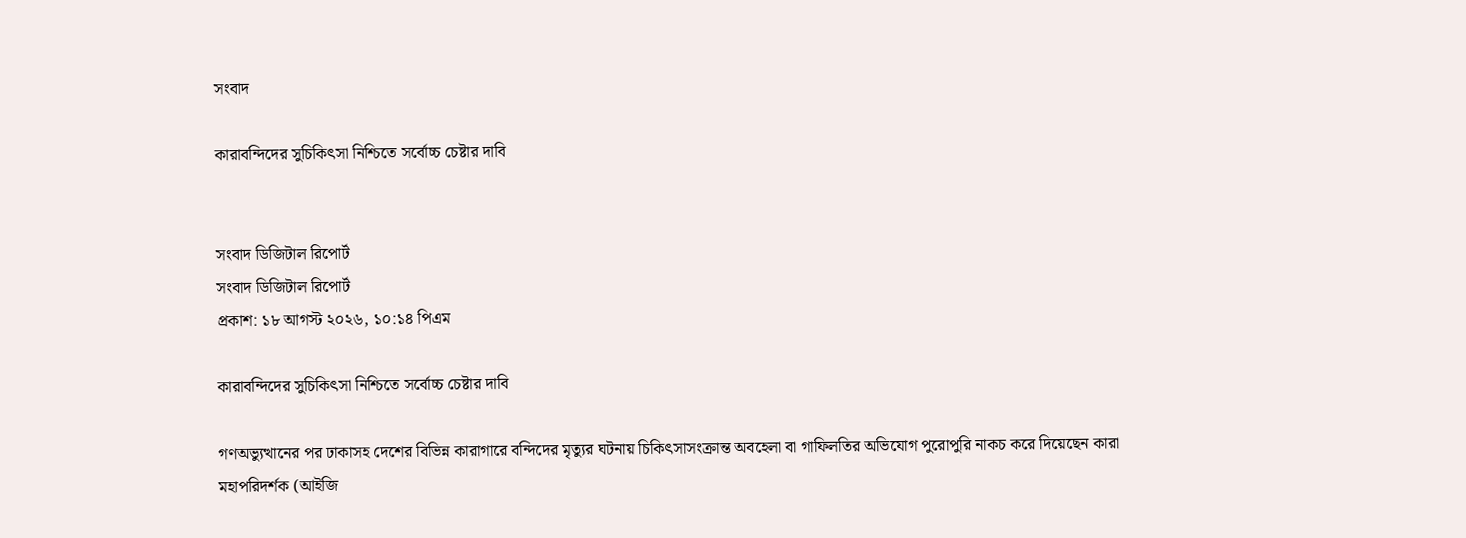সংবাদ

কারাবন্দিদের সুচিকিৎসা নিশ্চিতে সর্বোচ্চ চেষ্টার দাবি


সংবাদ ডিজিটাল রিপোর্ট
সংবাদ ডিজিটাল রিপোর্ট
প্রকাশ: ১৮ আগস্ট ২০২৬, ১০:১৪ পিএম

কারাবন্দিদের সুচিকিৎসা নিশ্চিতে সর্বোচ্চ চেষ্টার দাবি

গণঅভ্যুত্থানের পর ঢাকাসহ দেশের বিভিন্ন কারাগারে বন্দিদের মৃত্যুর ঘটনায় চিকিৎসাসংক্রান্ত অবহেলা বা গাফিলতির অভিযোগ পুরোপুরি নাকচ করে দিয়েছেন কারা মহাপরিদর্শক (আইজি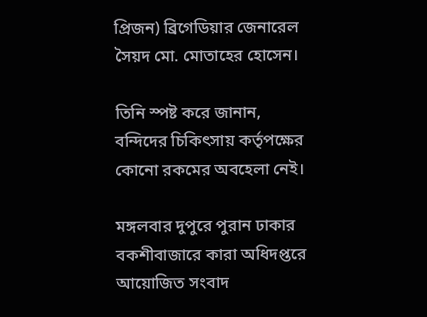প্রিজন) ব্রিগেডিয়ার জেনারেল সৈয়দ মো. মোতাহের হোসেন।

তিনি স্পষ্ট করে জানান, বন্দিদের চিকিৎসায় কর্তৃপক্ষের কোনো রকমের অবহেলা নেই।

মঙ্গলবার দুপুরে পুরান ঢাকার বকশীবাজারে কারা অধিদপ্তরে আয়োজিত সংবাদ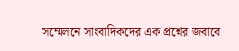সম্মেলনে সাংবাদিকদের এক প্রশ্নের জবাবে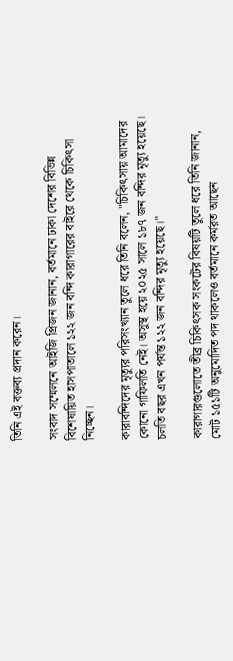তিনি এই বক্তব্য প্রদান করেন।

সংবাদ সম্মেলনে আইজি প্রিজন জানান, বর্তমানে ঢাকা দেশের বিভিন্ন বিশেষায়িত হাসপাতালে ১২২ জন বন্দি কারাগারের বাইরে থেকে চিকিৎসা নিচ্ছেন।

কারাবন্দিদের মৃত্যুর পরিসংখ্যান তুলে ধরে তিনি বলেন, "চিকিৎসায় আমাদের কোনো গাফিলতি নেই। অসুস্থ হয়ে ২০২৫ সালে ১৮৭ জন বন্দির মৃত্যু হয়েছে। চলতি বছর এখন পর্যন্ত ১২২ জন বন্দির মৃত্যু হয়েছে।"

কারাগারগুলোতে তীব্র চিকিৎসক সংকটের বিষয়টি তুলে ধরে তিনি জানান, মোট ১৫১টি অনুমোদিত পদ থাকলেও বর্তমানে কর্মরত আছেন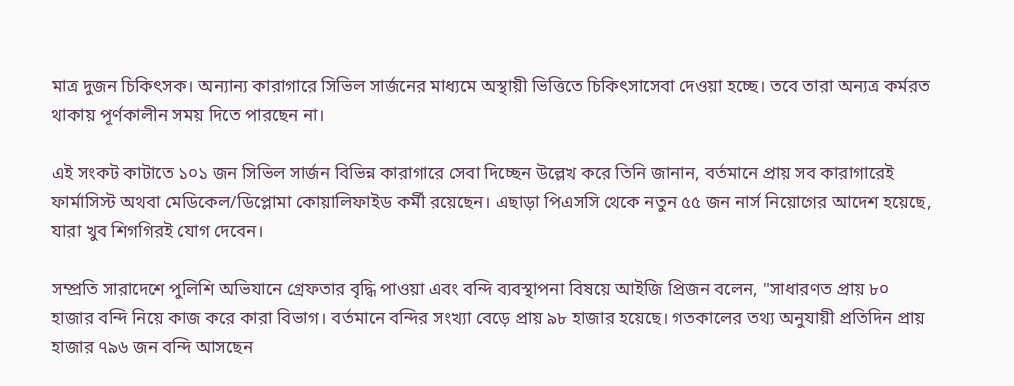মাত্র দুজন চিকিৎসক। অন্যান্য কারাগারে সিভিল সার্জনের মাধ্যমে অস্থায়ী ভিত্তিতে চিকিৎসাসেবা দেওয়া হচ্ছে। তবে তারা অন্যত্র কর্মরত থাকায় পূর্ণকালীন সময় দিতে পারছেন না।

এই সংকট কাটাতে ১০১ জন সিভিল সার্জন বিভিন্ন কারাগারে সেবা দিচ্ছেন উল্লেখ করে তিনি জানান, বর্তমানে প্রায় সব কারাগারেই ফার্মাসিস্ট অথবা মেডিকেল/ডিপ্লোমা কোয়ালিফাইড কর্মী রয়েছেন। এছাড়া পিএসসি থেকে নতুন ৫৫ জন নার্স নিয়োগের আদেশ হয়েছে, যারা খুব শিগগিরই যোগ দেবেন।

সম্প্রতি সারাদেশে পুলিশি অভিযানে গ্রেফতার বৃদ্ধি পাওয়া এবং বন্দি ব্যবস্থাপনা বিষয়ে আইজি প্রিজন বলেন, "সাধারণত প্রায় ৮০ হাজার বন্দি নিয়ে কাজ করে কারা বিভাগ। বর্তমানে বন্দির সংখ্যা বেড়ে প্রায় ৯৮ হাজার হয়েছে। গতকালের তথ্য অনুযায়ী প্রতিদিন প্রায় হাজার ৭৯৬ জন বন্দি আসছেন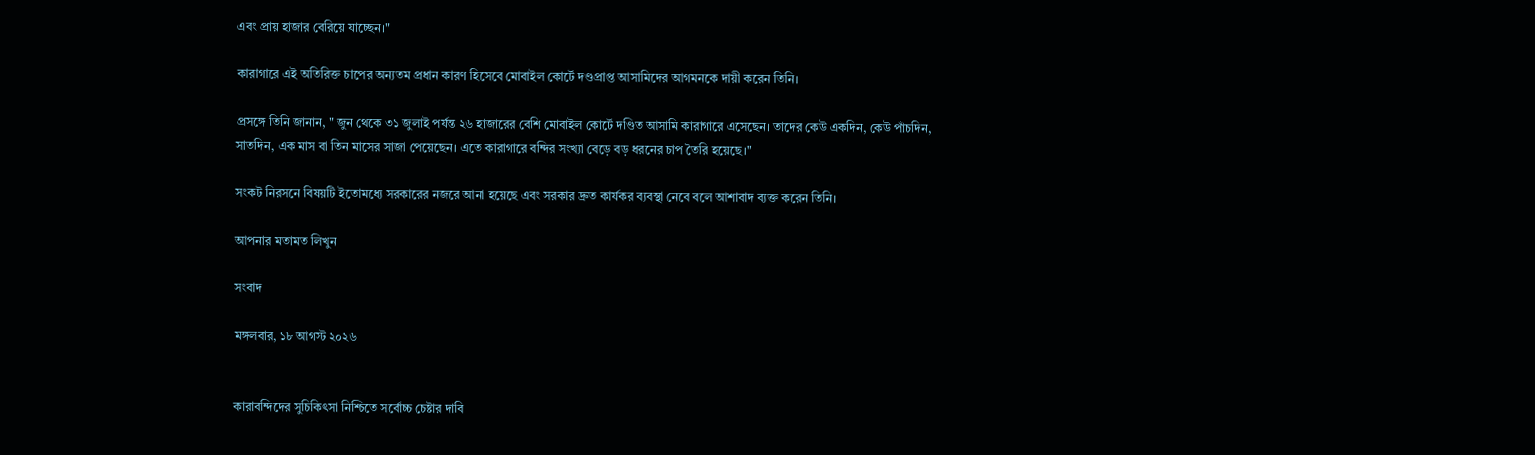এবং প্রায় হাজার বেরিয়ে যাচ্ছেন।"

কারাগারে এই অতিরিক্ত চাপের অন্যতম প্রধান কারণ হিসেবে মোবাইল কোর্টে দণ্ডপ্রাপ্ত আসামিদের আগমনকে দায়ী করেন তিনি।

প্রসঙ্গে তিনি জানান, " জুন থেকে ৩১ জুলাই পর্যন্ত ২৬ হাজারের বেশি মোবাইল কোর্টে দণ্ডিত আসামি কারাগারে এসেছেন। তাদের কেউ একদিন, কেউ পাঁচদিন, সাতদিন, এক মাস বা তিন মাসের সাজা পেয়েছেন। এতে কারাগারে বন্দির সংখ্যা বেড়ে বড় ধরনের চাপ তৈরি হয়েছে।"

সংকট নিরসনে বিষয়টি ইতোমধ্যে সরকারের নজরে আনা হয়েছে এবং সরকার দ্রুত কার্যকর ব্যবস্থা নেবে বলে আশাবাদ ব্যক্ত করেন তিনি।

আপনার মতামত লিখুন

সংবাদ

মঙ্গলবার, ১৮ আগস্ট ২০২৬


কারাবন্দিদের সুচিকিৎসা নিশ্চিতে সর্বোচ্চ চেষ্টার দাবি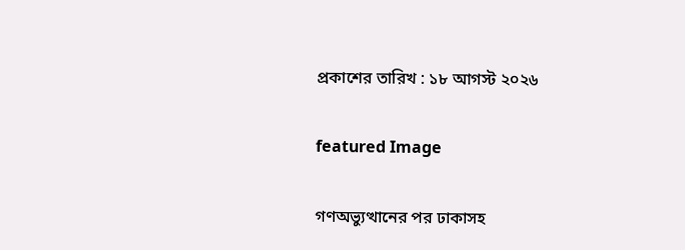প্রকাশের তারিখ : ১৮ আগস্ট ২০২৬

featured Image

গণঅভ্যুত্থানের পর ঢাকাসহ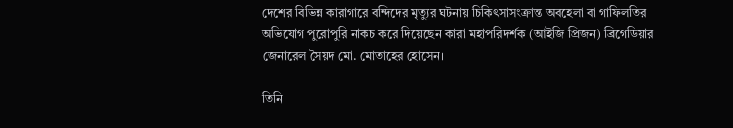দেশের বিভিন্ন কারাগারে বন্দিদের মৃত্যুর ঘটনায় চিকিৎসাসংক্রান্ত অবহেলা বা গাফিলতির অভিযোগ পুরোপুরি নাকচ করে দিয়েছেন কারা মহাপরিদর্শক (আইজি প্রিজন) ব্রিগেডিয়ার জেনারেল সৈয়দ মো. মোতাহের হোসেন।

তিনি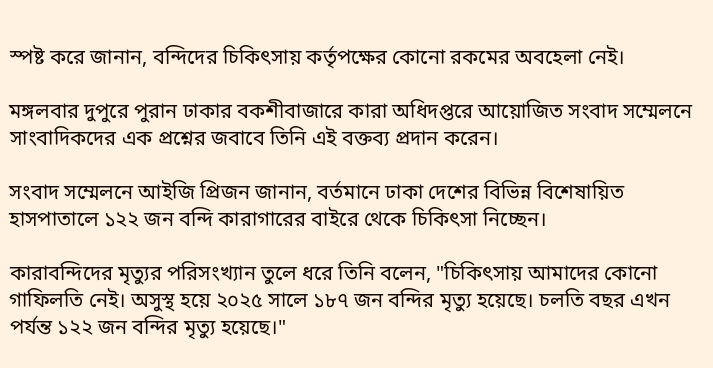স্পষ্ট করে জানান, বন্দিদের চিকিৎসায় কর্তৃপক্ষের কোনো রকমের অবহেলা নেই।

মঙ্গলবার দুপুরে পুরান ঢাকার বকশীবাজারে কারা অধিদপ্তরে আয়োজিত সংবাদ সম্মেলনে সাংবাদিকদের এক প্রশ্নের জবাবে তিনি এই বক্তব্য প্রদান করেন।

সংবাদ সম্মেলনে আইজি প্রিজন জানান, বর্তমানে ঢাকা দেশের বিভিন্ন বিশেষায়িত হাসপাতালে ১২২ জন বন্দি কারাগারের বাইরে থেকে চিকিৎসা নিচ্ছেন।

কারাবন্দিদের মৃত্যুর পরিসংখ্যান তুলে ধরে তিনি বলেন, "চিকিৎসায় আমাদের কোনো গাফিলতি নেই। অসুস্থ হয়ে ২০২৫ সালে ১৮৭ জন বন্দির মৃত্যু হয়েছে। চলতি বছর এখন পর্যন্ত ১২২ জন বন্দির মৃত্যু হয়েছে।"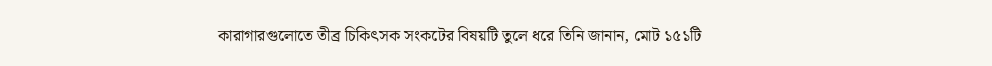কারাগারগুলোতে তীব্র চিকিৎসক সংকটের বিষয়টি তুলে ধরে তিনি জানান, মোট ১৫১টি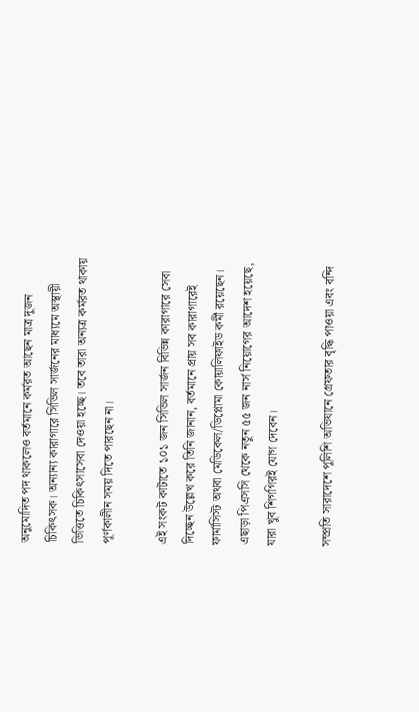অনুমোদিত পদ থাকলেও বর্তমানে কর্মরত আছেন মাত্র দুজন চিকিৎসক। অন্যান্য কারাগারে সিভিল সার্জনের মাধ্যমে অস্থায়ী ভিত্তিতে চিকিৎসাসেবা দেওয়া হচ্ছে। তবে তারা অন্যত্র কর্মরত থাকায় পূর্ণকালীন সময় দিতে পারছেন না।

এই সংকট কাটাতে ১০১ জন সিভিল সার্জন বিভিন্ন কারাগারে সেবা দিচ্ছেন উল্লেখ করে তিনি জানান, বর্তমানে প্রায় সব কারাগারেই ফার্মাসিস্ট অথবা মেডিকেল/ডিপ্লোমা কোয়ালিফাইড কর্মী রয়েছেন। এছাড়া পিএসসি থেকে নতুন ৫৫ জন নার্স নিয়োগের আদেশ হয়েছে, যারা খুব শিগগিরই যোগ দেবেন।

সম্প্রতি সারাদেশে পুলিশি অভিযানে গ্রেফতার বৃদ্ধি পাওয়া এবং বন্দি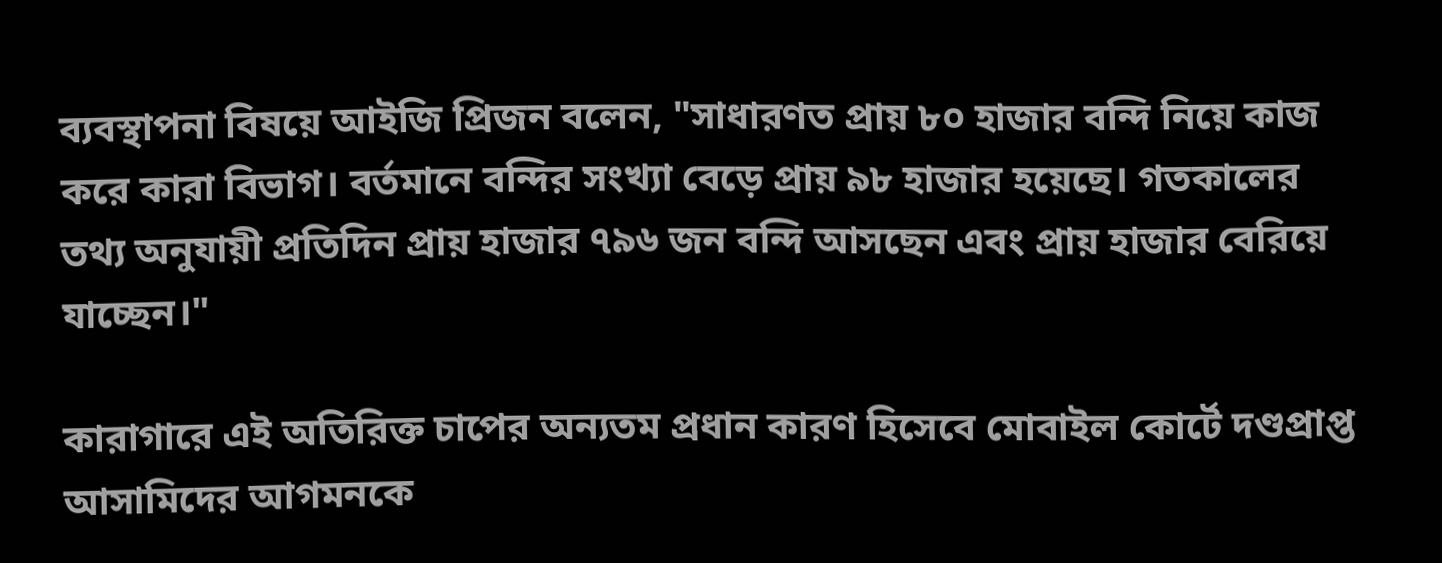ব্যবস্থাপনা বিষয়ে আইজি প্রিজন বলেন, "সাধারণত প্রায় ৮০ হাজার বন্দি নিয়ে কাজ করে কারা বিভাগ। বর্তমানে বন্দির সংখ্যা বেড়ে প্রায় ৯৮ হাজার হয়েছে। গতকালের তথ্য অনুযায়ী প্রতিদিন প্রায় হাজার ৭৯৬ জন বন্দি আসছেন এবং প্রায় হাজার বেরিয়ে যাচ্ছেন।"

কারাগারে এই অতিরিক্ত চাপের অন্যতম প্রধান কারণ হিসেবে মোবাইল কোর্টে দণ্ডপ্রাপ্ত আসামিদের আগমনকে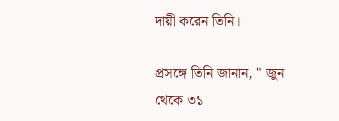দায়ী করেন তিনি।

প্রসঙ্গে তিনি জানান, " জুন থেকে ৩১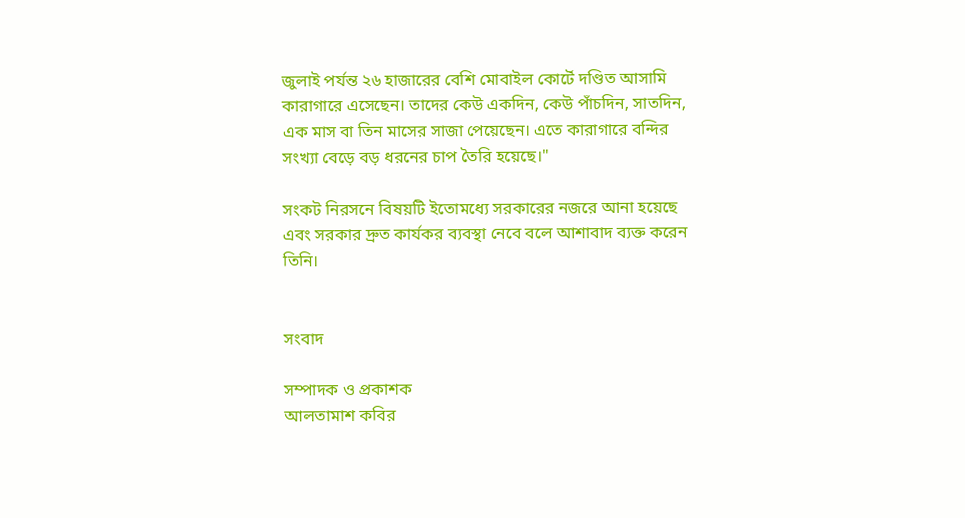জুলাই পর্যন্ত ২৬ হাজারের বেশি মোবাইল কোর্টে দণ্ডিত আসামি কারাগারে এসেছেন। তাদের কেউ একদিন, কেউ পাঁচদিন, সাতদিন, এক মাস বা তিন মাসের সাজা পেয়েছেন। এতে কারাগারে বন্দির সংখ্যা বেড়ে বড় ধরনের চাপ তৈরি হয়েছে।"

সংকট নিরসনে বিষয়টি ইতোমধ্যে সরকারের নজরে আনা হয়েছে এবং সরকার দ্রুত কার্যকর ব্যবস্থা নেবে বলে আশাবাদ ব্যক্ত করেন তিনি।


সংবাদ

সম্পাদক ও প্রকাশক
আলতামাশ কবির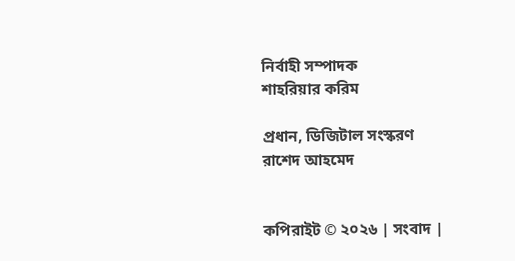নির্বাহী সম্পাদক
শাহরিয়ার করিম

প্রধান, ডিজিটাল সংস্করণ
রাশেদ আহমেদ


কপিরাইট © ২০২৬ | সংবাদ |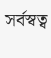সর্বস্বত্ব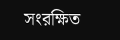সংরক্ষিত